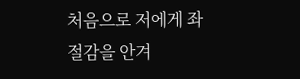처음으로 저에게 좌절감을 안겨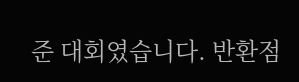준 대회였습니다. 반환점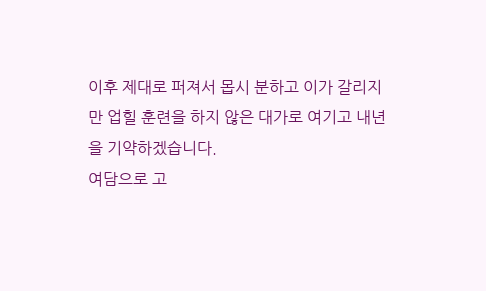이후 제대로 퍼져서 몹시 분하고 이가 갈리지만 업힐 훈련을 하지 않은 대가로 여기고 내년을 기약하겠습니다.
여담으로 고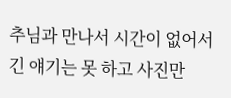추님과 만나서 시간이 없어서 긴 얘기는 못 하고 사진만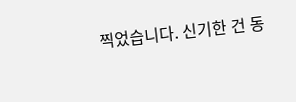찍었습니다. 신기한 건 동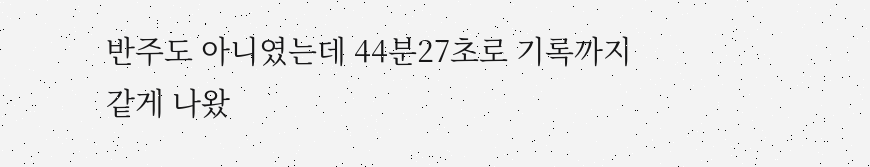반주도 아니였는데 44분27초로 기록까지 같게 나왔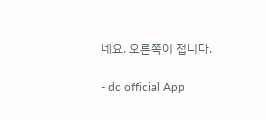네요. 오른쪽이 접니다.

- dc official App